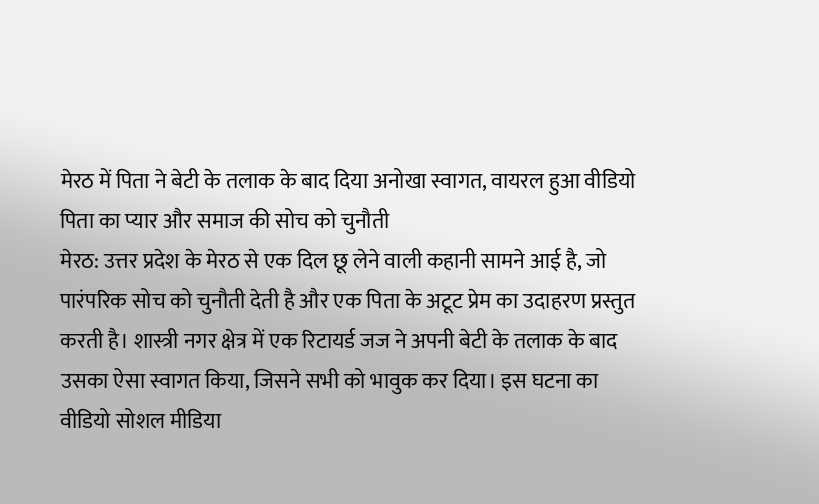मेरठ में पिता ने बेटी के तलाक के बाद दिया अनोखा स्वागत, वायरल हुआ वीडियो
पिता का प्यार और समाज की सोच को चुनौती
मेरठ: उत्तर प्रदेश के मेरठ से एक दिल छू लेने वाली कहानी सामने आई है, जो पारंपरिक सोच को चुनौती देती है और एक पिता के अटूट प्रेम का उदाहरण प्रस्तुत करती है। शास्त्री नगर क्षेत्र में एक रिटायर्ड जज ने अपनी बेटी के तलाक के बाद उसका ऐसा स्वागत किया, जिसने सभी को भावुक कर दिया। इस घटना का वीडियो सोशल मीडिया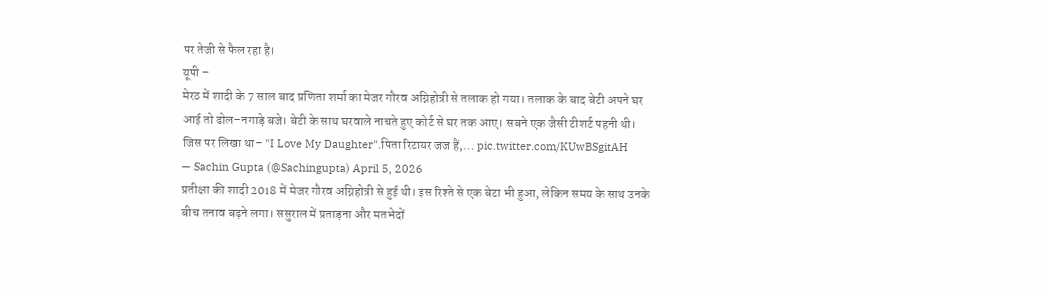पर तेजी से फैल रहा है।
यूपी –
मेरठ में शादी के 7 साल बाद प्रणिता शर्मा का मेजर गौरव अग्निहोत्री से तलाक हो गया। तलाक के बाद बेटी अपने घर आई तो ढोल–नगाड़े बजे। बेटी के साथ घरवाले नाचते हुए कोर्ट से घर तक आए। सबने एक जैसी टीशर्ट पहनी थी। जिस पर लिखा था– "I Love My Daughter".पिता रिटायर जज हैं,… pic.twitter.com/KUwBSgitAH
— Sachin Gupta (@Sachingupta) April 5, 2026
प्रतीक्षा की शादी 2018 में मेजर गौरव अग्निहोत्री से हुई थी। इस रिश्ते से एक बेटा भी हुआ, लेकिन समय के साथ उनके बीच तनाव बढ़ने लगा। ससुराल में प्रताड़ना और मतभेदों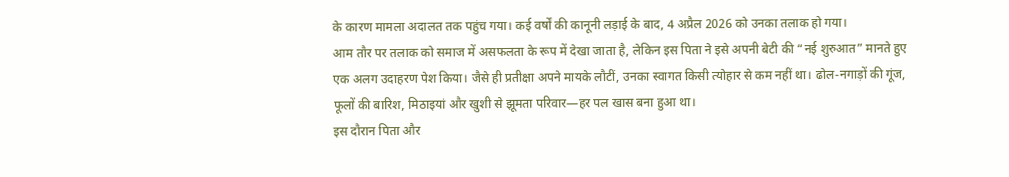के कारण मामला अदालत तक पहुंच गया। कई वर्षों की कानूनी लड़ाई के बाद, 4 अप्रैल 2026 को उनका तलाक हो गया।
आम तौर पर तलाक को समाज में असफलता के रूप में देखा जाता है, लेकिन इस पिता ने इसे अपनी बेटी की “नई शुरुआत” मानते हुए एक अलग उदाहरण पेश किया। जैसे ही प्रतीक्षा अपने मायके लौटीं, उनका स्वागत किसी त्योहार से कम नहीं था। ढोल-नगाड़ों की गूंज, फूलों की बारिश, मिठाइयां और खुशी से झूमता परिवार—हर पल खास बना हुआ था।
इस दौरान पिता और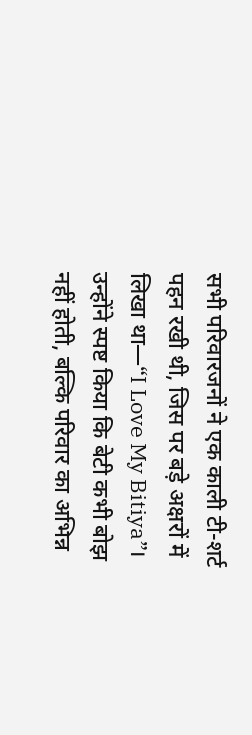सभी परिवारजनों ने एक काली टी-शर्ट पहन रखी थी, जिस पर बड़े अक्षरों में लिखा था—“I Love My Bitiya”। उन्होंने स्पष्ट किया कि बेटी कभी बोझ नहीं होती, बल्कि परिवार का अभिन्न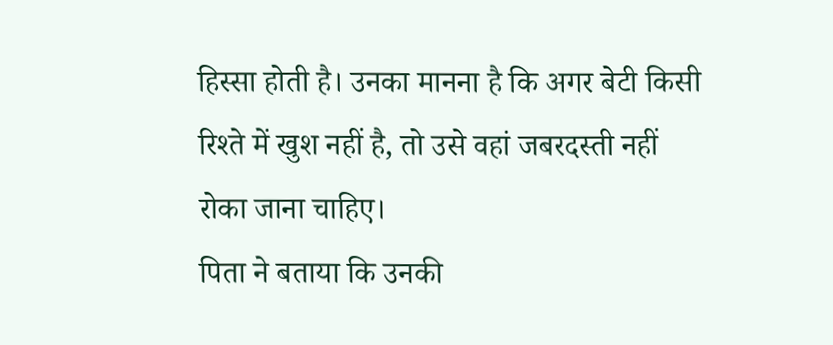हिस्सा होती है। उनका मानना है कि अगर बेटी किसी रिश्ते में खुश नहीं है, तो उसे वहां जबरदस्ती नहीं रोका जाना चाहिए।
पिता ने बताया कि उनकी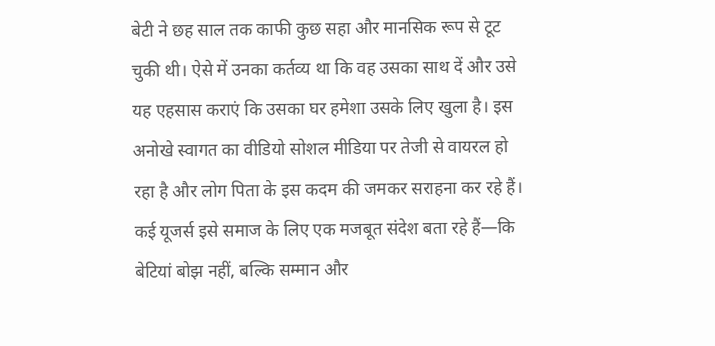बेटी ने छह साल तक काफी कुछ सहा और मानसिक रूप से टूट चुकी थी। ऐसे में उनका कर्तव्य था कि वह उसका साथ दें और उसे यह एहसास कराएं कि उसका घर हमेशा उसके लिए खुला है। इस अनोखे स्वागत का वीडियो सोशल मीडिया पर तेजी से वायरल हो रहा है और लोग पिता के इस कदम की जमकर सराहना कर रहे हैं। कई यूजर्स इसे समाज के लिए एक मजबूत संदेश बता रहे हैं—कि बेटियां बोझ नहीं, बल्कि सम्मान और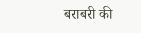बराबरी की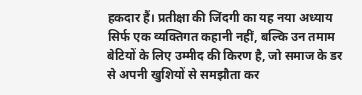हकदार हैं। प्रतीक्षा की जिंदगी का यह नया अध्याय सिर्फ एक व्यक्तिगत कहानी नहीं, बल्कि उन तमाम बेटियों के लिए उम्मीद की किरण है, जो समाज के डर से अपनी खुशियों से समझौता कर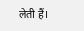लेती हैं।